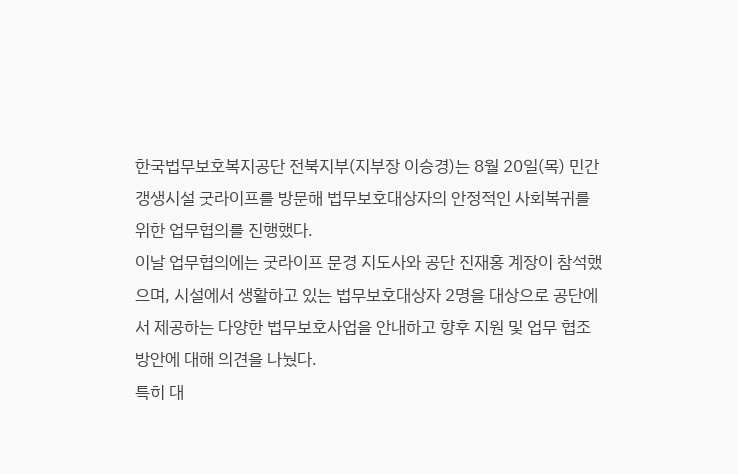한국법무보호복지공단 전북지부(지부장 이승경)는 8월 20일(목) 민간갱생시설 굿라이프를 방문해 법무보호대상자의 안정적인 사회복귀를 위한 업무협의를 진행했다.
이날 업무협의에는 굿라이프 문경 지도사와 공단 진재홍 계장이 참석했으며, 시설에서 생활하고 있는 법무보호대상자 2명을 대상으로 공단에서 제공하는 다양한 법무보호사업을 안내하고 향후 지원 및 업무 협조 방안에 대해 의견을 나눴다.
특히 대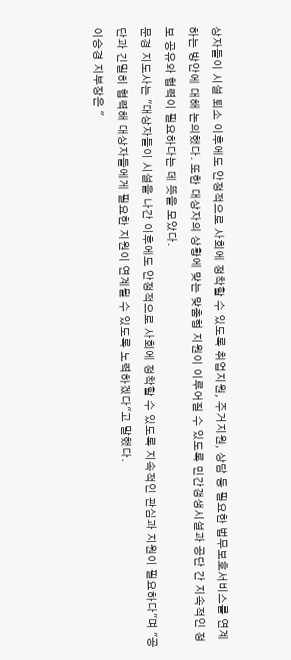상자들이 시설 퇴소 이후에도 안정적으로 사회에 정착할 수 있도록 취업지원, 주거지원, 상담 등 필요한 법무보호서비스를 연계하는 방안에 대해 논의했다. 또한 대상자의 상황에 맞는 맞춤형 지원이 이루어질 수 있도록 민간갱생시설과 공단 간 지속적인 정보 공유와 협력이 필요하다는 데 뜻을 모았다.
문경 지도사는 "대상자들이 시설을 나간 이후에도 안정적으로 사회에 정착할 수 있도록 지속적인 관심과 지원이 필요하다"며 "공단과 긴밀히 협력해 대상자들에게 필요한 지원이 연계될 수 있도록 노력하겠다"고 말했다.
이승경 지부장은 "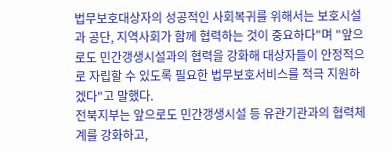법무보호대상자의 성공적인 사회복귀를 위해서는 보호시설과 공단, 지역사회가 함께 협력하는 것이 중요하다"며 "앞으로도 민간갱생시설과의 협력을 강화해 대상자들이 안정적으로 자립할 수 있도록 필요한 법무보호서비스를 적극 지원하겠다"고 말했다.
전북지부는 앞으로도 민간갱생시설 등 유관기관과의 협력체계를 강화하고,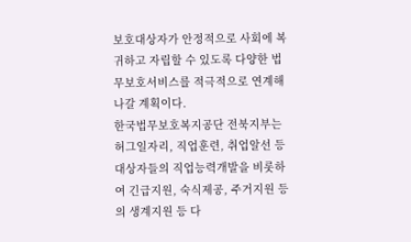보호대상자가 안정적으로 사회에 복귀하고 자립할 수 있도록 다양한 법무보호서비스를 적극적으로 연계해 나갈 계획이다.
한국법무보호복지공단 전북지부는 허그일자리, 직업훈련, 취업알선 등 대상자들의 직업능력개발을 비롯하여 긴급지원, 숙식제공, 주거지원 등의 생계지원 등 다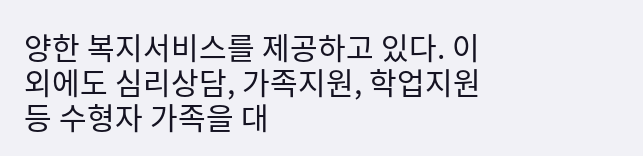양한 복지서비스를 제공하고 있다. 이 외에도 심리상담, 가족지원, 학업지원 등 수형자 가족을 대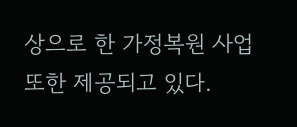상으로 한 가정복원 사업 또한 제공되고 있다.